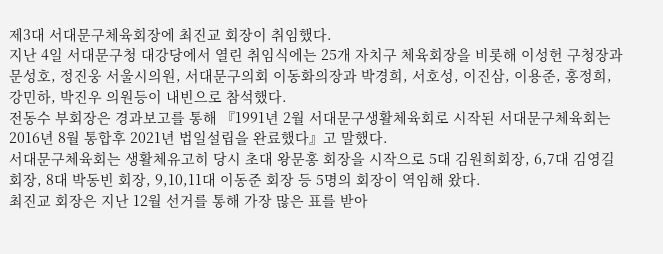제3대 서대문구체육회장에 최진교 회장이 취임했다.
지난 4일 서대문구청 대강당에서 열린 취임식에는 25개 자치구 체육회장을 비롯해 이성헌 구청장과 문성호, 정진웅 서울시의원, 서대문구의회 이동화의장과 박경희, 서호성, 이진삼, 이용준, 홍정희, 강민하, 박진우 의원등이 내빈으로 참석했다.
전동수 부회장은 경과보고를 통해 『1991년 2월 서대문구생활체육회로 시작된 서대문구체육회는 2016년 8월 통합후 2021년 법일설립을 완료했다』고 말했다.
서대문구체육회는 생활체유고히 당시 초대 왕문홍 회장을 시작으로 5대 김원희회장, 6,7대 김영길 회장, 8대 박동빈 회장, 9,10,11대 이동준 회장 등 5명의 회장이 역임해 왔다.
최진교 회장은 지난 12월 선거를 통해 가장 많은 표를 받아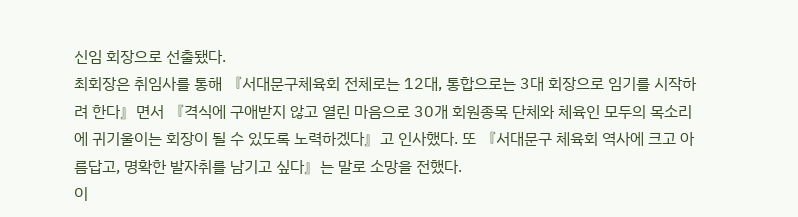신임 회장으로 선출됐다.
최회장은 취임사를 통해 『서대문구체육회 전체로는 12대, 통합으로는 3대 회장으로 임기를 시작하려 한다』면서 『격식에 구애받지 않고 열린 마음으로 30개 회원종목 단체와 체육인 모두의 목소리에 귀기울이는 회장이 될 수 있도록 노력하겠다』고 인사했다. 또 『서대문구 체육회 역사에 크고 아름답고, 명확한 발자취를 남기고 싶다』는 말로 소망을 전했다.
이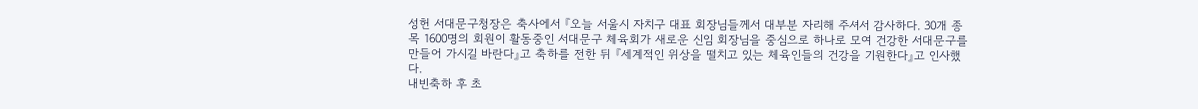성헌 서대문구청장은 축사에서 『오늘 서울시 자치구 대표 회장님들께서 대부분 자리해 주셔서 감사하다. 30개 종목 1600명의 회원이 활동중인 서대문구 체육회가 새로운 신임 회장님을 중심으로 하나로 모여 건강한 서대문구를 만들어 가시길 바란다』고 축하를 전한 뒤 『세계적인 위상을 떨치고 있는 체육인들의 건강을 기원한다』고 인사했다.
내빈축하 후 초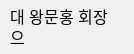대 왕문홍 회장으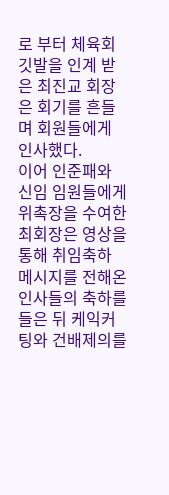로 부터 체육회 깃발을 인계 받은 최진교 회장은 회기를 흔들며 회원들에게 인사했다.
이어 인준패와 신임 임원들에게 위촉장을 수여한 최회장은 영상을 통해 취임축하 메시지를 전해온 인사들의 축하를 들은 뒤 케익커팅와 건배제의를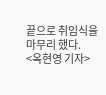끝으로 취임식을 마무리 했다.
<옥현영 기자>